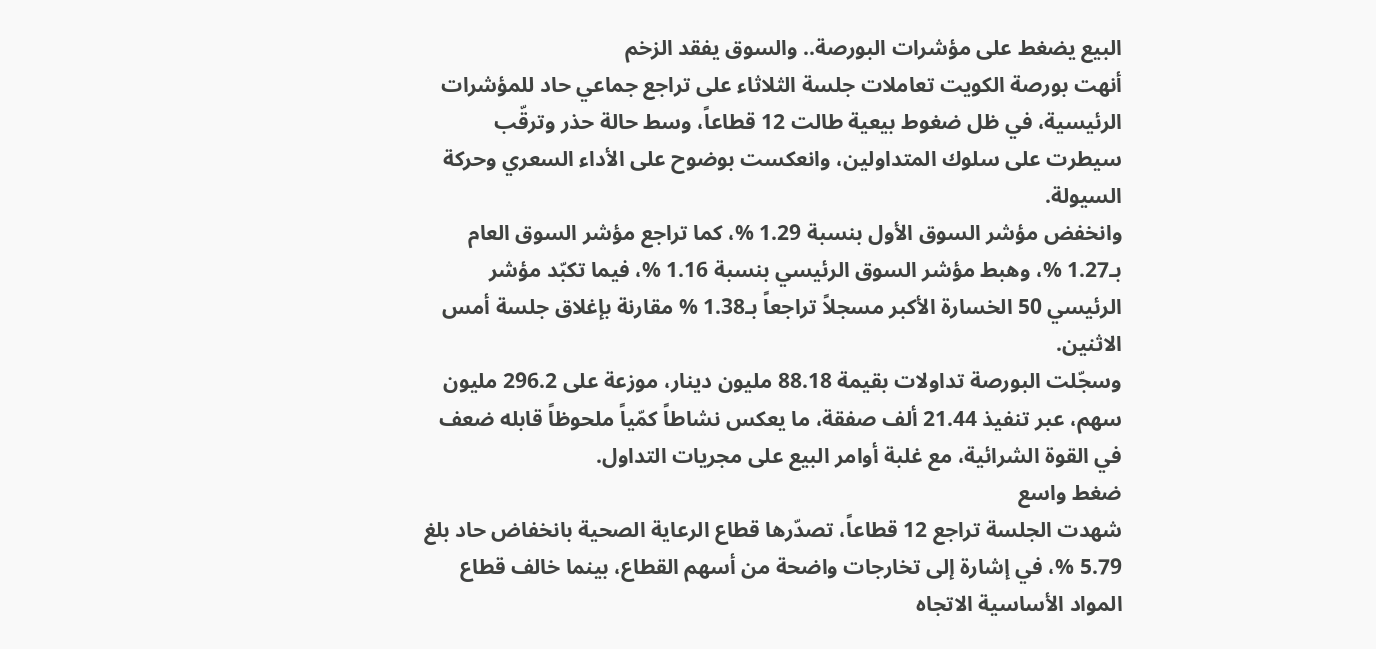البيع يضغط على مؤشرات البورصة.. والسوق يفقد الزخم
أنهت بورصة الكويت تعاملات جلسة الثلاثاء على تراجع جماعي حاد للمؤشرات الرئيسية، في ظل ضغوط بيعية طالت 12 قطاعاً، وسط حالة حذر وترقّب سيطرت على سلوك المتداولين، وانعكست بوضوح على الأداء السعري وحركة السيولة.
وانخفض مؤشر السوق الأول بنسبة 1.29 %، كما تراجع مؤشر السوق العام بـ1.27 %، وهبط مؤشر السوق الرئيسي بنسبة 1.16 %، فيما تكبّد مؤشر الرئيسي 50 الخسارة الأكبر مسجلاً تراجعاً بـ1.38 % مقارنة بإغلاق جلسة أمس الاثنين.
وسجّلت البورصة تداولات بقيمة 88.18 مليون دينار، موزعة على 296.2 مليون سهم، عبر تنفيذ 21.44 ألف صفقة، ما يعكس نشاطاً كمّياً ملحوظاً قابله ضعف في القوة الشرائية، مع غلبة أوامر البيع على مجريات التداول.
ضغط واسع
شهدت الجلسة تراجع 12 قطاعاً، تصدّرها قطاع الرعاية الصحية بانخفاض حاد بلغ 5.79 %، في إشارة إلى تخارجات واضحة من أسهم القطاع، بينما خالف قطاع المواد الأساسية الاتجاه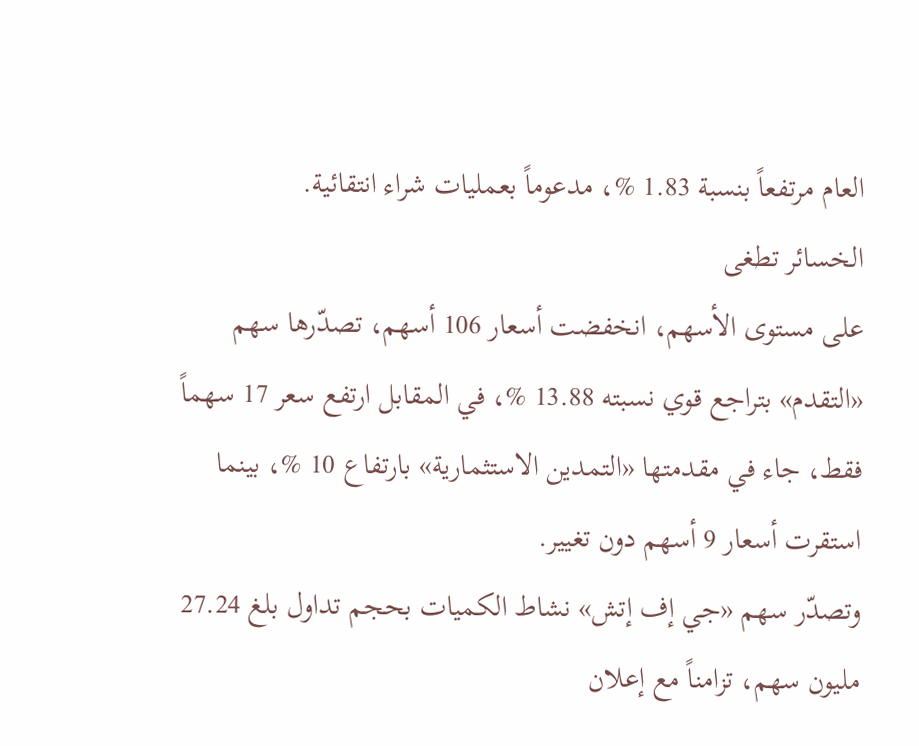العام مرتفعاً بنسبة 1.83 %، مدعوماً بعمليات شراء انتقائية.
الخسائر تطغى
على مستوى الأسهم، انخفضت أسعار 106 أسهم، تصدّرها سهم «التقدم» بتراجع قوي نسبته 13.88 %، في المقابل ارتفع سعر 17 سهماً فقط، جاء في مقدمتها «التمدين الاستثمارية» بارتفاع 10 %، بينما استقرت أسعار 9 أسهم دون تغيير.
وتصدّر سهم «جي إف إتش» نشاط الكميات بحجم تداول بلغ 27.24 مليون سهم، تزامناً مع إعلان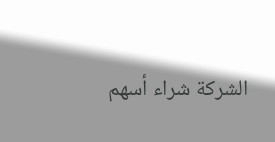الشركة شراء أسهم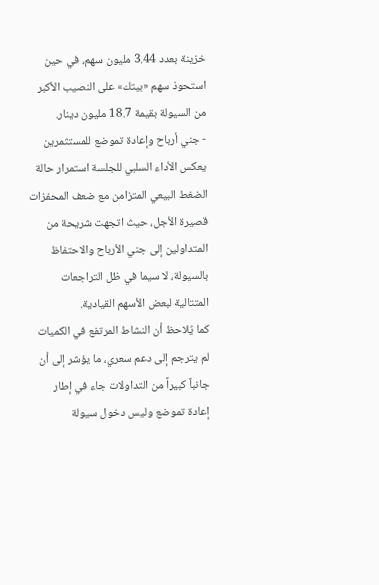خزينة بعدد 3.44 مليون سهم، في حين استحوذ سهم «بيتك» على النصيب الأكبر من السيولة بقيمة 18.7 مليون دينار.
- جني أرباح وإعادة تموضع للمستثمرين
يعكس الأداء السلبي للجلسة استمرار حالة الضغط البيعي المتزامن مع ضعف المحفزات قصيرة الأجل، حيث اتجهت شريحة من المتداولين إلى جني الأرباح والاحتفاظ بالسيولة، لا سيما في ظل التراجعات المتتالية لبعض الأسهم القيادية.
كما يُلاحظ أن النشاط المرتفع في الكميات لم يترجم إلى دعم سعري، ما يؤشر إلى أن جانباً كبيراً من التداولات جاء في إطار إعادة تموضع وليس دخول سيولة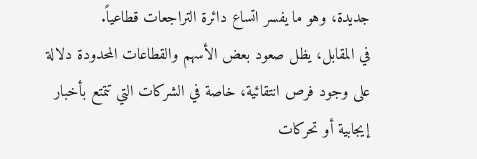جديدة، وهو ما يفسر اتساع دائرة التراجعات قطاعياً.
في المقابل، يظل صعود بعض الأسهم والقطاعات المحدودة دلالة على وجود فرص انتقائية، خاصة في الشركات التي تتمتع بأخبار إيجابية أو تحركات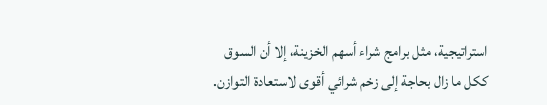استراتيجية، مثل برامج شراء أسهم الخزينة، إلا أن السوق ككل ما زال بحاجة إلى زخم شرائي أقوى لاستعادة التوازن.